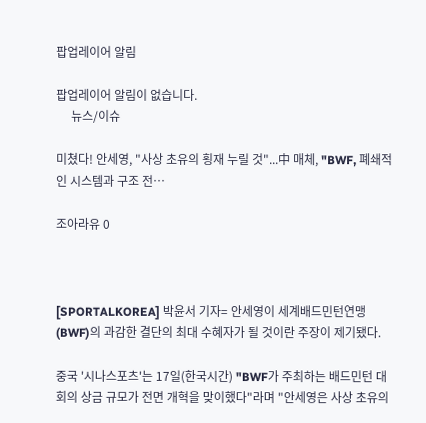팝업레이어 알림

팝업레이어 알림이 없습니다.
     뉴스/이슈

미쳤다! 안세영, "사상 초유의 횡재 누릴 것"...中 매체, "BWF, 폐쇄적인 시스템과 구조 전…

조아라유 0



[SPORTALKOREA] 박윤서 기자= 안세영이 세계배드민턴연맹(BWF)의 과감한 결단의 최대 수혜자가 될 것이란 주장이 제기됐다.

중국 '시나스포츠'는 17일(한국시간) "BWF가 주최하는 배드민턴 대회의 상금 규모가 전면 개혁을 맞이했다"라며 "안세영은 사상 초유의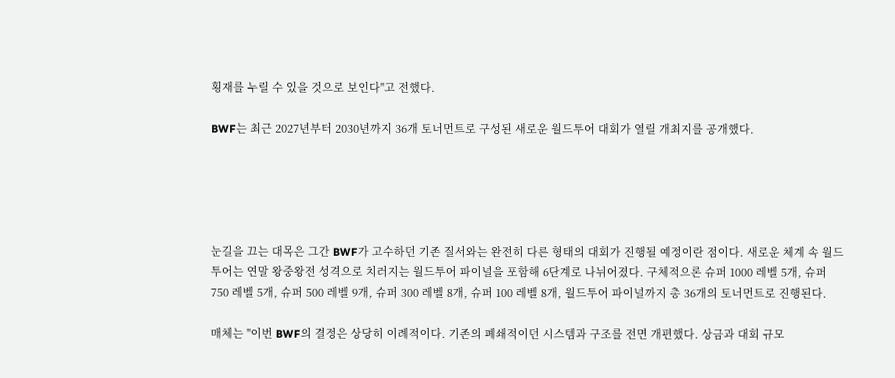횡재를 누릴 수 있을 것으로 보인다"고 전했다.

BWF는 최근 2027년부터 2030년까지 36개 토너먼트로 구성된 새로운 월드투어 대회가 열릴 개최지를 공개했다.





눈길을 끄는 대목은 그간 BWF가 고수하던 기존 질서와는 완전히 다른 형태의 대회가 진행될 예정이란 점이다. 새로운 체계 속 월드투어는 연말 왕중왕전 성격으로 치러지는 월드투어 파이널을 포함해 6단계로 나뉘어졌다. 구체적으론 슈퍼 1000 레벨 5개, 슈퍼 750 레벨 5개, 슈퍼 500 레벨 9개, 슈퍼 300 레벨 8개, 슈퍼 100 레벨 8개, 월드투어 파이널까지 총 36개의 토너먼트로 진행된다.

매체는 "이번 BWF의 결정은 상당히 이례적이다. 기존의 폐쇄적이던 시스템과 구조를 전면 개편했다. 상금과 대회 규모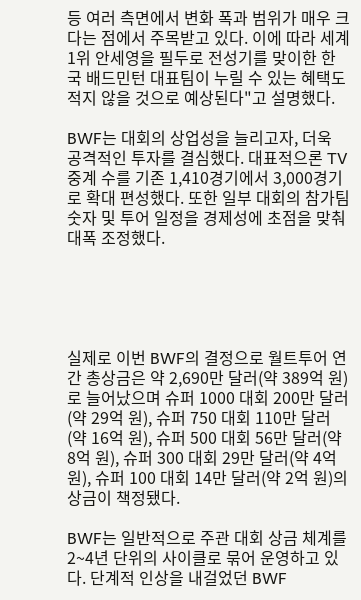등 여러 측면에서 변화 폭과 범위가 매우 크다는 점에서 주목받고 있다. 이에 따라 세계 1위 안세영을 필두로 전성기를 맞이한 한국 배드민턴 대표팀이 누릴 수 있는 혜택도 적지 않을 것으로 예상된다"고 설명했다.

BWF는 대회의 상업성을 늘리고자, 더욱 공격적인 투자를 결심했다. 대표적으론 TV 중계 수를 기존 1,410경기에서 3,000경기로 확대 편성했다. 또한 일부 대회의 참가팀 숫자 및 투어 일정을 경제성에 초점을 맞춰 대폭 조정했다.





실제로 이번 BWF의 결정으로 월트투어 연간 총상금은 약 2,690만 달러(약 389억 원)로 늘어났으며 슈퍼 1000 대회 200만 달러(약 29억 원), 슈퍼 750 대회 110만 달러(약 16억 원), 슈퍼 500 대회 56만 달러(약 8억 원), 슈퍼 300 대회 29만 달러(약 4억 원), 슈퍼 100 대회 14만 달러(약 2억 원)의 상금이 책정됐다.

BWF는 일반적으로 주관 대회 상금 체계를 2~4년 단위의 사이클로 묶어 운영하고 있다. 단계적 인상을 내걸었던 BWF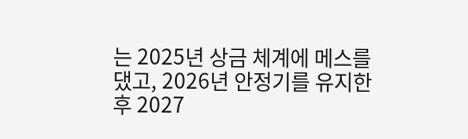는 2025년 상금 체계에 메스를 댔고, 2026년 안정기를 유지한 후 2027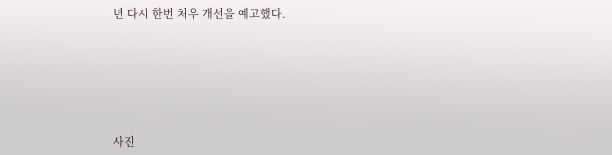년 다시 한번 처우 개선을 예고했다.






사진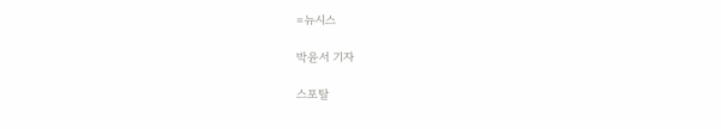=뉴시스

박윤서 기자

스포탈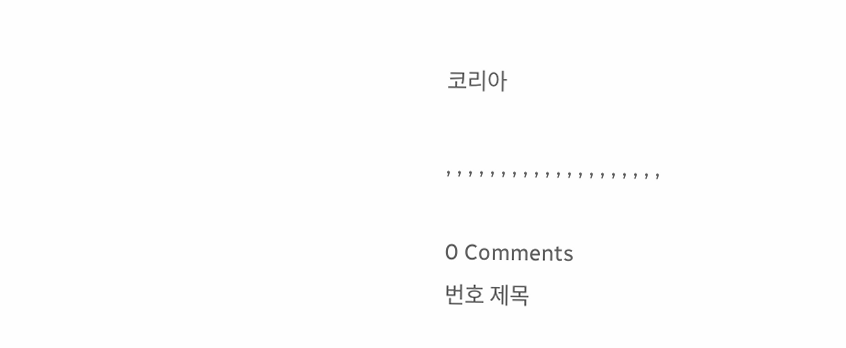코리아

, , , , , , , , , , , , , , , , , , , ,

0 Comments
번호 제목